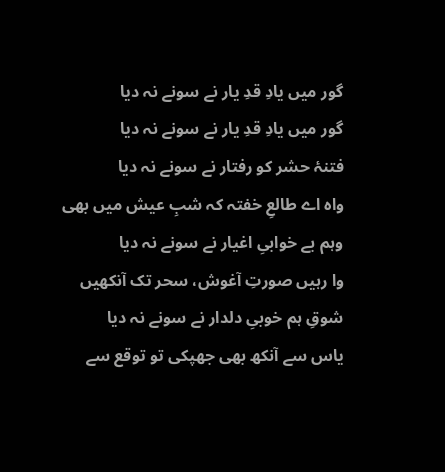گور میں یادِ قدِ یار نے سونے نہ دیا
گور میں یادِ قدِ یار نے سونے نہ دیا
فتنۂ حشر کو رفتار نے سونے نہ دیا
واہ اے طالعِ خفتہ کہ شبِ عیش میں بھی
وہم بے خوابیِ اغیار نے سونے نہ دیا
وا رہیں صورتِ آغوش، سحر تک آنکھیں
شوقِ ہم خوبیِ دلدار نے سونے نہ دیا
یاس سے آنکھ بھی جھپکی تو توقع سے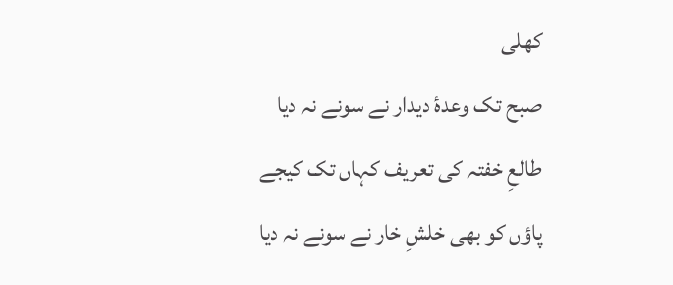کھلی
صبح تک وعدۂ دیدار نے سونے نہ دیا
طالعِ خفتہ کی تعریف کہاں تک کیجے
پاؤں کو بھی خلشِ خار نے سونے نہ دیا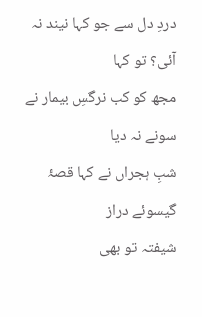دردِ دل سے جو کہا نیند نہ آئی؟ تو کہا
مجھ کو کب نرگسِ بیمار نے سونے نہ دیا
شبِ ہجراں نے کہا قصۂ گیسوئے دراز
شیفتہ تو بھی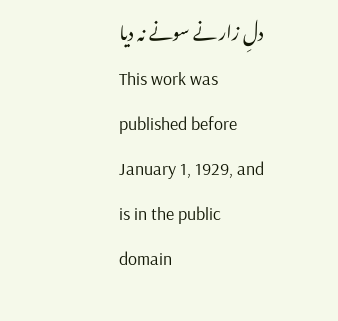دلِ زار نے سونے نہ دیا
This work was published before January 1, 1929, and is in the public domain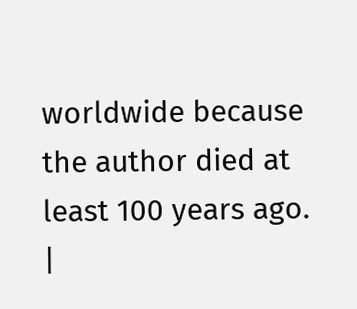worldwide because the author died at least 100 years ago. |